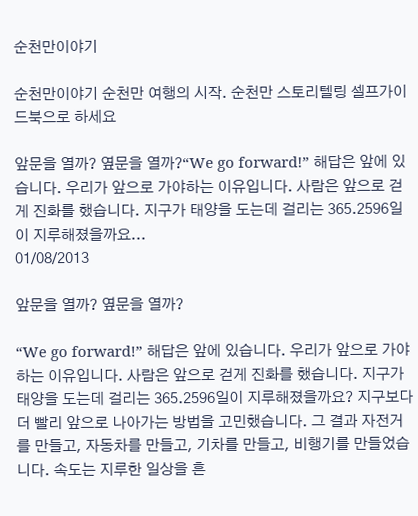순천만이야기

순천만이야기 순천만 여행의 시작. 순천만 스토리텔링 셀프가이드북으로 하세요

앞문을 열까? 옆문을 열까?“We go forward!” 해답은 앞에 있습니다. 우리가 앞으로 가야하는 이유입니다. 사람은 앞으로 걷게 진화를 했습니다. 지구가 태양을 도는데 걸리는 365.2596일이 지루해졌을까요...
01/08/2013

앞문을 열까? 옆문을 열까?

“We go forward!” 해답은 앞에 있습니다. 우리가 앞으로 가야하는 이유입니다. 사람은 앞으로 걷게 진화를 했습니다. 지구가 태양을 도는데 걸리는 365.2596일이 지루해졌을까요? 지구보다 더 빨리 앞으로 나아가는 방법을 고민했습니다. 그 결과 자전거를 만들고, 자동차를 만들고, 기차를 만들고, 비행기를 만들었습니다. 속도는 지루한 일상을 흔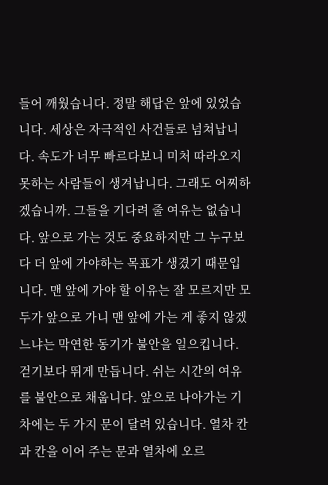들어 깨웠습니다. 정말 해답은 앞에 있었습니다. 세상은 자극적인 사건들로 넘쳐납니다. 속도가 너무 빠르다보니 미처 따라오지 못하는 사람들이 생겨납니다. 그래도 어찌하겠습니까. 그들을 기다려 줄 여유는 없습니다. 앞으로 가는 것도 중요하지만 그 누구보다 더 앞에 가야하는 목표가 생겼기 때문입니다. 맨 앞에 가야 할 이유는 잘 모르지만 모두가 앞으로 가니 맨 앞에 가는 게 좋지 않겠느냐는 막연한 동기가 불안을 일으킵니다. 걷기보다 뛰게 만듭니다. 쉬는 시간의 여유를 불안으로 채웁니다. 앞으로 나아가는 기차에는 두 가지 문이 달려 있습니다. 열차 칸과 칸을 이어 주는 문과 열차에 오르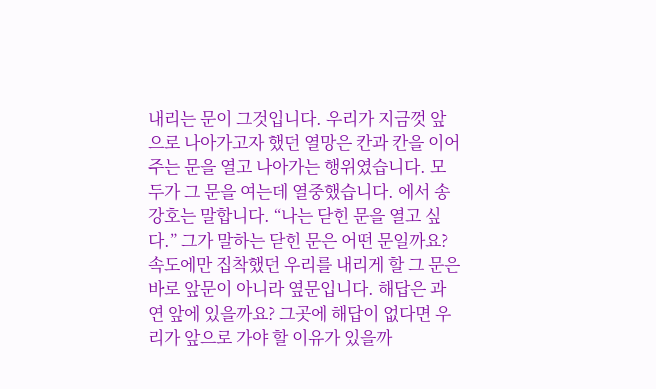내리는 문이 그것입니다. 우리가 지금껏 앞으로 나아가고자 했던 열망은 칸과 칸을 이어 주는 문을 열고 나아가는 행위였습니다. 모두가 그 문을 여는데 열중했습니다. 에서 송강호는 말합니다. “나는 닫힌 문을 열고 싶다.” 그가 말하는 닫힌 문은 어떤 문일까요? 속도에만 집착했던 우리를 내리게 할 그 문은 바로 앞문이 아니라 옆문입니다. 해답은 과연 앞에 있을까요? 그곳에 해답이 없다면 우리가 앞으로 가야 할 이유가 있을까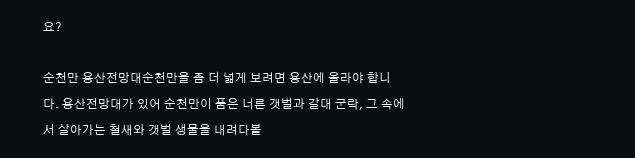요?

순천만 용산전망대순천만을 좀 더 넓게 보려면 용산에 올라야 합니다. 용산전망대가 있어 순천만이 품은 너른 갯벌과 갈대 군락, 그 속에서 살아가는 철새와 갯벌 생물을 내려다볼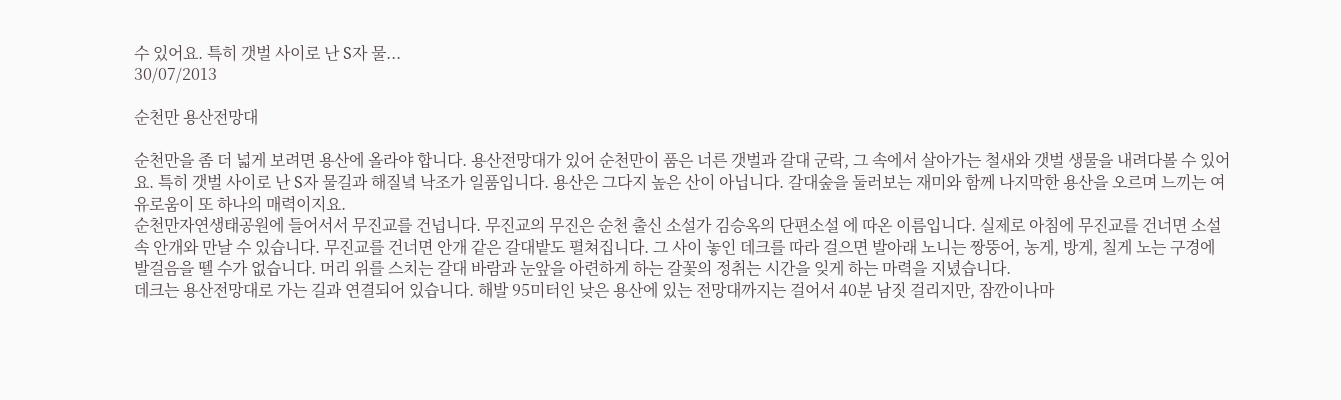수 있어요. 특히 갯벌 사이로 난 S자 물...
30/07/2013

순천만 용산전망대

순천만을 좀 더 넓게 보려면 용산에 올라야 합니다. 용산전망대가 있어 순천만이 품은 너른 갯벌과 갈대 군락, 그 속에서 살아가는 철새와 갯벌 생물을 내려다볼 수 있어요. 특히 갯벌 사이로 난 S자 물길과 해질녘 낙조가 일품입니다. 용산은 그다지 높은 산이 아닙니다. 갈대숲을 둘러보는 재미와 함께 나지막한 용산을 오르며 느끼는 여유로움이 또 하나의 매력이지요.
순천만자연생태공원에 들어서서 무진교를 건넙니다. 무진교의 무진은 순천 출신 소설가 김승옥의 단편소설 에 따온 이름입니다. 실제로 아침에 무진교를 건너면 소설 속 안개와 만날 수 있습니다. 무진교를 건너면 안개 같은 갈대밭도 펼쳐집니다. 그 사이 놓인 데크를 따라 걸으면 발아래 노니는 짱뚱어, 농게, 방게, 칠게 노는 구경에 발걸음을 뗄 수가 없습니다. 머리 위를 스치는 갈대 바람과 눈앞을 아련하게 하는 갈꽃의 정취는 시간을 잊게 하는 마력을 지녔습니다.
데크는 용산전망대로 가는 길과 연결되어 있습니다. 해발 95미터인 낮은 용산에 있는 전망대까지는 걸어서 40분 남짓 걸리지만, 잠깐이나마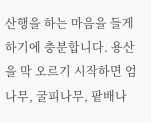산행을 하는 마음을 들게 하기에 충분합니다. 용산을 막 오르기 시작하면 엄나무, 굴피나무, 팥배나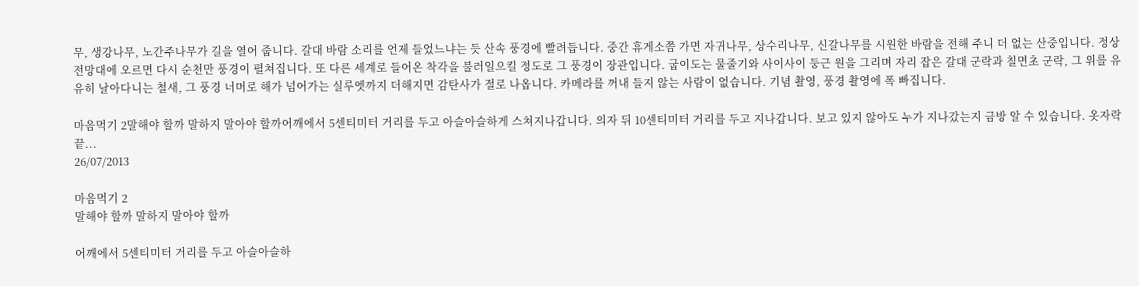무, 생강나무, 노간주나무가 길을 열어 줍니다. 갈대 바람 소리를 언제 들었느냐는 듯 산속 풍경에 빨려듭니다. 중간 휴게소쯤 가면 자귀나무, 상수리나무, 신갈나무를 시원한 바람을 전해 주니 더 없는 산중입니다. 정상 전망대에 오르면 다시 순천만 풍경이 펼쳐집니다. 또 다른 세계로 들어온 착각을 불러일으킬 정도로 그 풍경이 장관입니다. 굽이도는 물줄기와 사이사이 둥근 원을 그리며 자리 잡은 갈대 군락과 칠면초 군락, 그 위를 유유히 날아다니는 철새, 그 풍경 너머로 해가 넘어가는 실루엣까지 더해지면 감탄사가 절로 나옵니다. 카메라를 꺼내 들지 않는 사람이 없습니다. 기념 촬영, 풍경 촬영에 폭 빠집니다.

마음먹기 2말해야 할까 말하지 말아야 할까어깨에서 5센티미터 거리를 두고 아슬아슬하게 스쳐지나갑니다. 의자 뒤 10센티미터 거리를 두고 지나갑니다. 보고 있지 않아도 누가 지나갔는지 금방 알 수 있습니다. 옷자락 끝...
26/07/2013

마음먹기 2
말해야 할까 말하지 말아야 할까

어깨에서 5센티미터 거리를 두고 아슬아슬하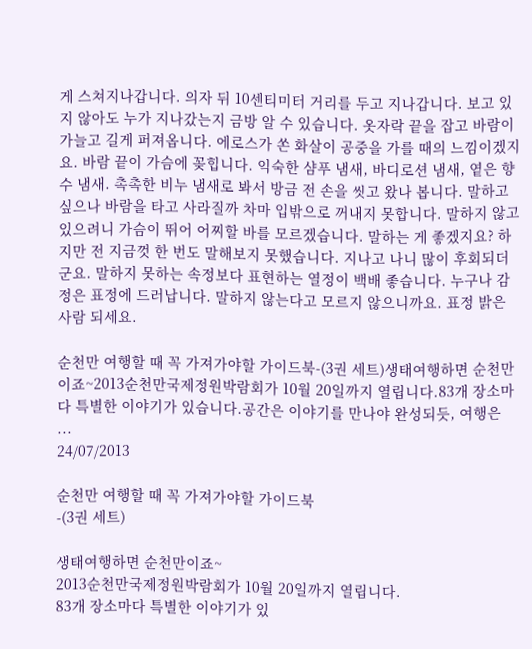게 스쳐지나갑니다. 의자 뒤 10센티미터 거리를 두고 지나갑니다. 보고 있지 않아도 누가 지나갔는지 금방 알 수 있습니다. 옷자락 끝을 잡고 바람이 가늘고 길게 퍼져옵니다. 에로스가 쏜 화살이 공중을 가를 때의 느낌이겠지요. 바람 끝이 가슴에 꽂힙니다. 익숙한 샴푸 냄새, 바디로션 냄새, 옅은 향수 냄새. 촉촉한 비누 냄새로 봐서 방금 전 손을 씻고 왔나 봅니다. 말하고 싶으나 바람을 타고 사라질까 차마 입밖으로 꺼내지 못합니다. 말하지 않고 있으려니 가슴이 뛰어 어찌할 바를 모르겠습니다. 말하는 게 좋겠지요? 하지만 전 지금껏 한 번도 말해보지 못했습니다. 지나고 나니 많이 후회되더군요. 말하지 못하는 속정보다 표현하는 열정이 백배 좋습니다. 누구나 감정은 표정에 드러납니다. 말하지 않는다고 모르지 않으니까요. 표정 밝은 사람 되세요.

순천만 여행할 때 꼭 가져가야할 가이드북-(3권 세트)생태여행하면 순천만이죠~2013순천만국제정원박람회가 10월 20일까지 열립니다.83개 장소마다 특별한 이야기가 있습니다.공간은 이야기를 만나야 완성되듯, 여행은 ...
24/07/2013

순천만 여행할 때 꼭 가져가야할 가이드북
-(3권 세트)

생태여행하면 순천만이죠~
2013순천만국제정원박람회가 10월 20일까지 열립니다.
83개 장소마다 특별한 이야기가 있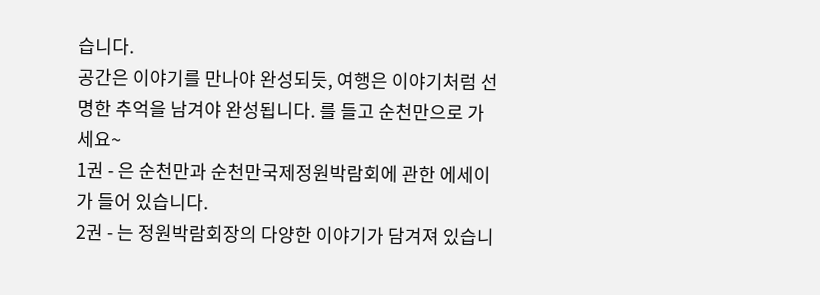습니다.
공간은 이야기를 만나야 완성되듯, 여행은 이야기처럼 선명한 추억을 남겨야 완성됩니다. 를 들고 순천만으로 가세요~
1권 - 은 순천만과 순천만국제정원박람회에 관한 에세이가 들어 있습니다.
2권 - 는 정원박람회장의 다양한 이야기가 담겨져 있습니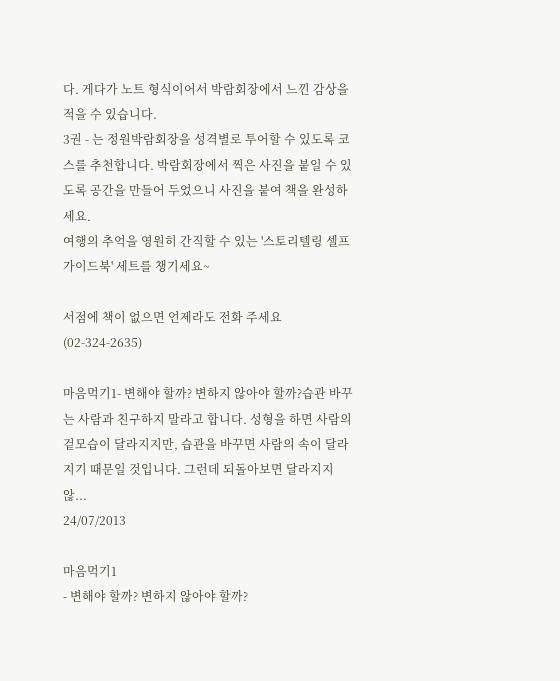다. 게다가 노트 형식이어서 박람회장에서 느낀 감상을 적을 수 있습니다.
3권 - 는 정원박람회장을 성격별로 투어할 수 있도록 코스를 추천합니다. 박람회장에서 찍은 사진을 붙일 수 있도록 공간을 만들어 두었으니 사진을 붙여 책을 완성하세요.
여행의 추억을 영원히 간직할 수 있는 '스토리텔링 셀프 가이드북' 세트를 챙기세요~

서점에 책이 없으면 언제라도 전화 주세요(02-324-2635)

마음먹기1- 변해야 할까? 변하지 않아야 할까?습관 바꾸는 사람과 친구하지 말라고 합니다. 성형을 하면 사람의 겉모습이 달라지지만, 습관을 바꾸면 사람의 속이 달라지기 때문일 것입니다. 그런데 되돌아보면 달라지지 않...
24/07/2013

마음먹기1
- 변해야 할까? 변하지 않아야 할까?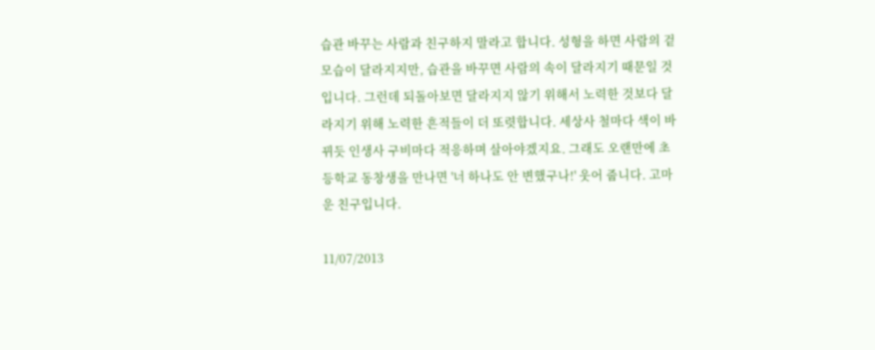습관 바꾸는 사람과 친구하지 말라고 합니다. 성형을 하면 사람의 겉모습이 달라지지만, 습관을 바꾸면 사람의 속이 달라지기 때문일 것입니다. 그런데 되돌아보면 달라지지 않기 위해서 노력한 것보다 달라지기 위해 노력한 흔적들이 더 또렷합니다. 세상사 철마다 색이 바뀌듯 인생사 구비마다 적응하며 살아야겠지요. 그래도 오랜만에 초등학교 동창생을 만나면 '너 하나도 안 변했구나!' 웃어 줍니다. 고마운 친구입니다.

11/07/2013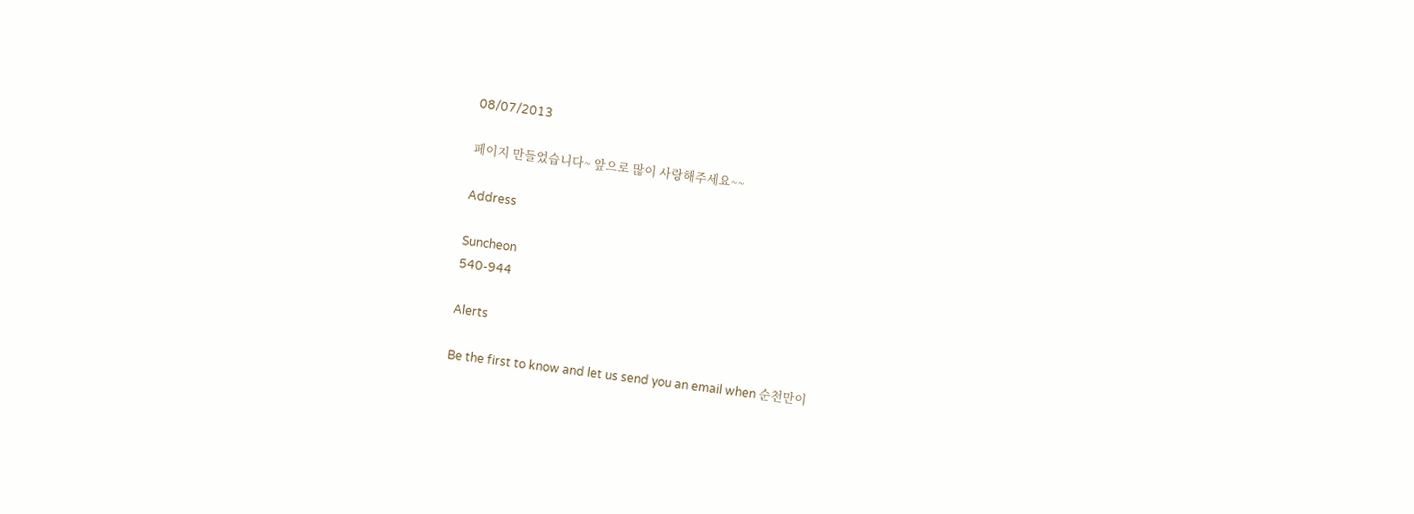08/07/2013

페이지 만들었습니다~ 앞으로 많이 사랑해주세요~~

Address

Suncheon
540-944

Alerts

Be the first to know and let us send you an email when 순천만이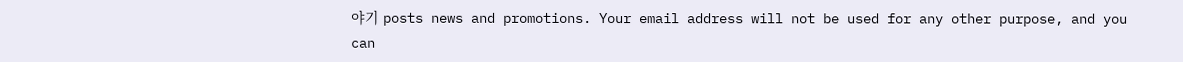야기 posts news and promotions. Your email address will not be used for any other purpose, and you can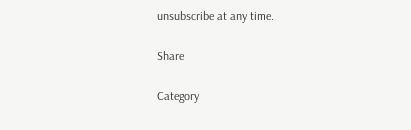unsubscribe at any time.

Share

Category